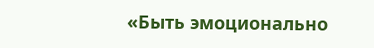«Быть эмоционально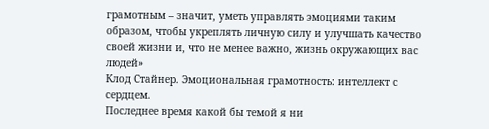грамотным – значит, уметь управлять эмоциями таким образом, чтобы укреплять личную силу и улучшать качество своей жизни и, что не менее важно, жизнь окружающих вас людей»
Клод Стайнер. Эмоциональная грамотность: интеллект с сердцем.
Последнее время какой бы темой я ни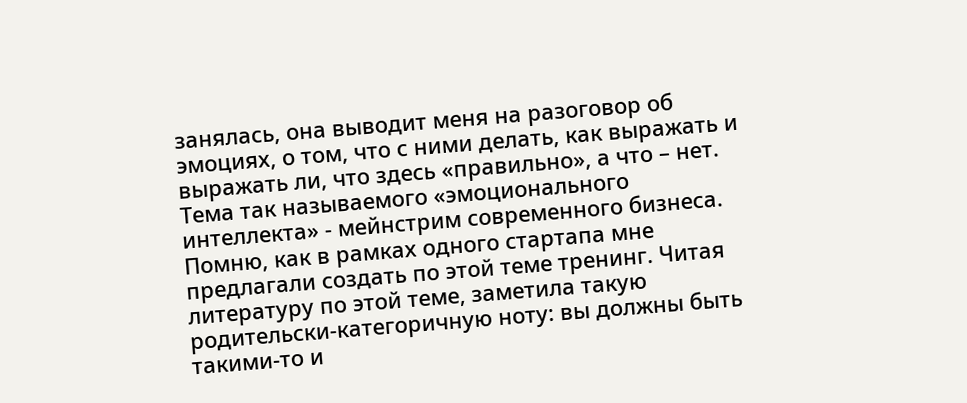занялась, она выводит меня на разоговор об эмоциях, о том, что с ними делать, как выражать и выражать ли, что здесь «правильно», а что – нет. Тема так называемого «эмоционального интеллекта» - мейнстрим современного бизнеса. Помню, как в рамках одного стартапа мне предлагали создать по этой теме тренинг. Читая литературу по этой теме, заметила такую родительски-категоричную ноту: вы должны быть такими-то и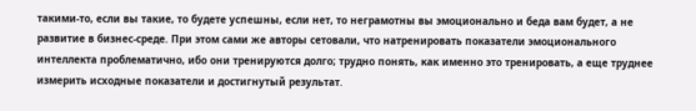такими-то, если вы такие, то будете успешны, если нет, то неграмотны вы эмоционально и беда вам будет, а не развитие в бизнес-среде. При этом сами же авторы сетовали, что натренировать показатели эмоционального интеллекта проблематично, ибо они тренируются долго; трудно понять, как именно это тренировать, а еще труднее измерить исходные показатели и достигнутый результат.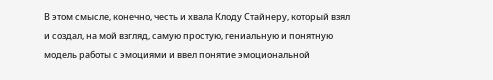В этом смысле, конечно, честь и хвала Клоду Стайнеру, который взял и создал, на мой взгляд, самую простую, гениальную и понятную модель работы с эмоциями и ввел понятие эмоциональной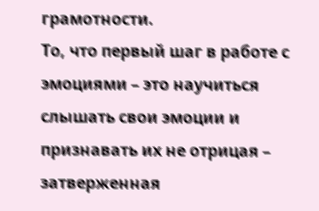грамотности.
То, что первый шаг в работе с эмоциями – это научиться слышать свои эмоции и признавать их не отрицая – затверженная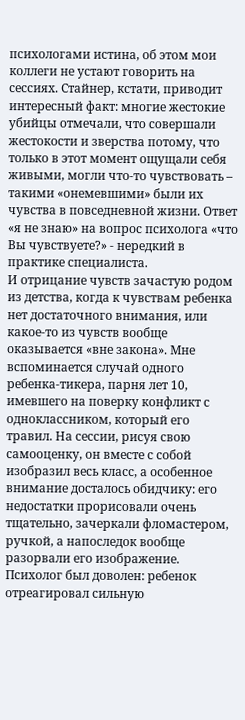психологами истина, об этом мои коллеги не устают говорить на сессиях. Стайнер, кстати, приводит интересный факт: многие жестокие убийцы отмечали, что совершали жестокости и зверства потому, что только в этот момент ощущали себя живыми, могли что-то чувствовать – такими «онемевшими» были их чувства в повседневной жизни. Ответ «я не знаю» на вопрос психолога «что Вы чувствуете?» - нередкий в практике специалиста.
И отрицание чувств зачастую родом из детства, когда к чувствам ребенка нет достаточного внимания, или какое-то из чувств вообще оказывается «вне закона». Мне вспоминается случай одного ребенка-тикера, парня лет 10, имевшего на поверку конфликт с одноклассником, который его травил. На сессии, рисуя свою самооценку, он вместе с собой изобразил весь класс, а особенное внимание досталось обидчику: его недостатки прорисовали очень тщательно, зачеркали фломастером, ручкой, а напоследок вообще разорвали его изображение. Психолог был доволен: ребенок отреагировал сильную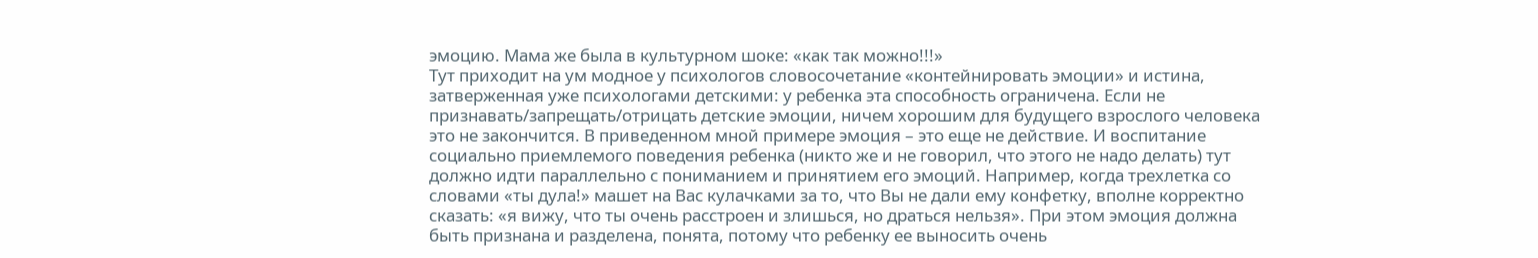эмоцию. Мама же была в культурном шоке: «как так можно!!!»
Тут приходит на ум модное у психологов словосочетание «контейнировать эмоции» и истина, затверженная уже психологами детскими: у ребенка эта способность ограничена. Если не признавать/запрещать/отрицать детские эмоции, ничем хорошим для будущего взрослого человека это не закончится. В приведенном мной примере эмоция – это еще не действие. И воспитание социально приемлемого поведения ребенка (никто же и не говорил, что этого не надо делать) тут должно идти параллельно с пониманием и принятием его эмоций. Например, когда трехлетка со словами «ты дула!» машет на Вас кулачками за то, что Вы не дали ему конфетку, вполне корректно сказать: «я вижу, что ты очень расстроен и злишься, но драться нельзя». При этом эмоция должна быть признана и разделена, понята, потому что ребенку ее выносить очень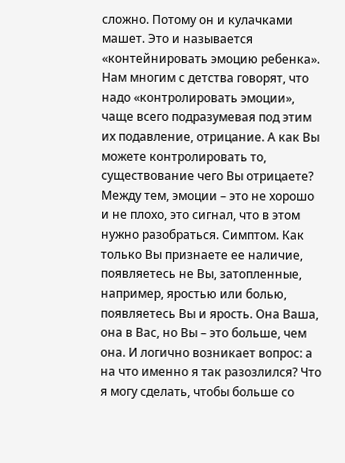сложно. Потому он и кулачками машет. Это и называется «контейнировать эмоцию ребенка».
Нам многим с детства говорят, что надо «контролировать эмоции», чаще всего подразумевая под этим их подавление, отрицание. А как Вы можете контролировать то, существование чего Вы отрицаете? Между тем, эмоции – это не хорошо и не плохо, это сигнал, что в этом нужно разобраться. Симптом. Как только Вы признаете ее наличие, появляетесь не Вы, затопленные, например, яростью или болью, появляетесь Вы и ярость. Она Ваша, она в Вас, но Вы – это больше, чем она. И логично возникает вопрос: а на что именно я так разозлился? Что я могу сделать, чтобы больше со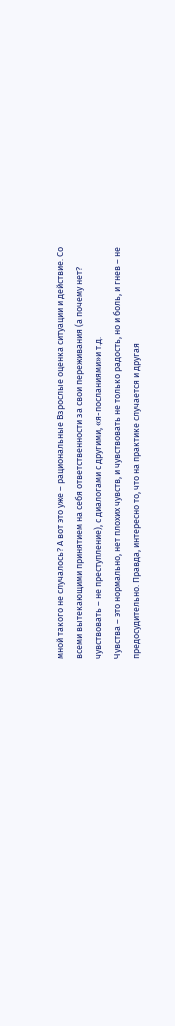мной такого не случалось? А вот это уже – рациональные Взрослые оценка ситуации и действие. Со всеми вытекающими принятием на себя ответственности за свои переживания (а почему нет? чувствовать – не преступление), с диалогами с другими, «я-посланиями»и т.д.
Чувства – это нормально, нет плохих чувств, и чувствовать не только радость, но и боль, и гнев – не предосудительно. Правда, интересно то, что на практике случается и другая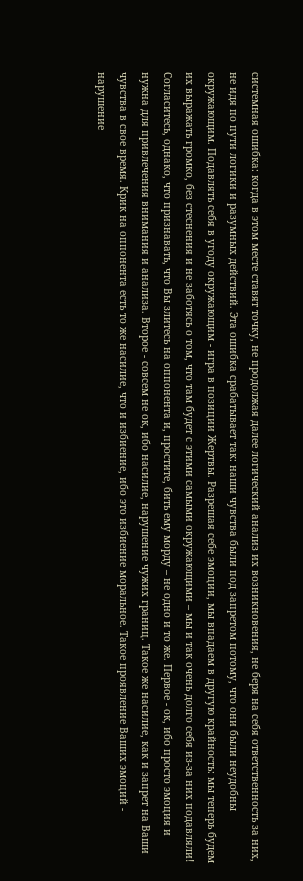системная ошибка: когда в этом месте ставят точку, не продолжая далее логический анализ их возникновения, не беря на себя ответственность за них, не идя по пути логики и разумных действий. Эта ошибка срабатывает так: наши чувства были под запретом потому, что они были неудобны окружающим. Подавлять себя в угоду окружающим - игра в позиции Жертвы. Разрешая себе эмоции, мы впадаем в другую крайность: мы теперь будем их выражать громко, без стеснения и не заботясь о том, что там будет с этими самыми окружающими – мы и так очень долго себя из-за них подавляли!
Согласитесь, однако, что признавать, что Вы злитесь на оппонента и, простите, бить ему морду – не одно и то же. Первое - ок, ибо просто эмоция и нужна для привлечения внимания и анализа. Второе - совсем не ок, ибо насилие, нарушение чужих границ. Такое же насилие, как и запрет на Ваши чувства в свое время. Крик на оппонента есть то же насилие, что и избиение, ибо это избиение моральное. Такое проявление Ваших эмоций - нарушение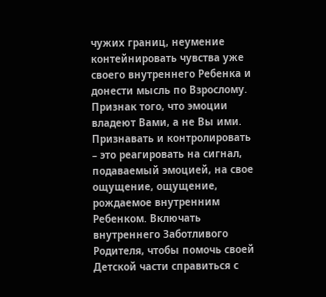чужих границ, неумение контейнировать чувства уже своего внутреннего Ребенка и донести мысль по Взрослому. Признак того, что эмоции владеют Вами, а не Вы ими.
Признавать и контролировать – это реагировать на сигнал, подаваемый эмоцией, на свое ощущение, ощущение, рождаемое внутренним Ребенком. Включать внутреннего Заботливого Родителя, чтобы помочь своей Детской части справиться с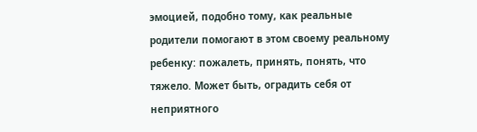эмоцией, подобно тому, как реальные родители помогают в этом своему реальному ребенку: пожалеть, принять, понять, что тяжело. Может быть, оградить себя от неприятного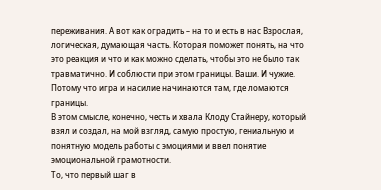переживания. А вот как оградить – на то и есть в нас Взрослая, логическая, думающая часть. Которая поможет понять, на что это реакция и что и как можно сделать, чтобы это не было так травматично. И соблюсти при этом границы. Ваши. И чужие. Потому что игра и насилие начинаются там, где ломаются границы.
В этом смысле, конечно, честь и хвала Клоду Стайнеру, который взял и создал, на мой взгляд, самую простую, гениальную и понятную модель работы с эмоциями и ввел понятие эмоциональной грамотности.
То, что первый шаг в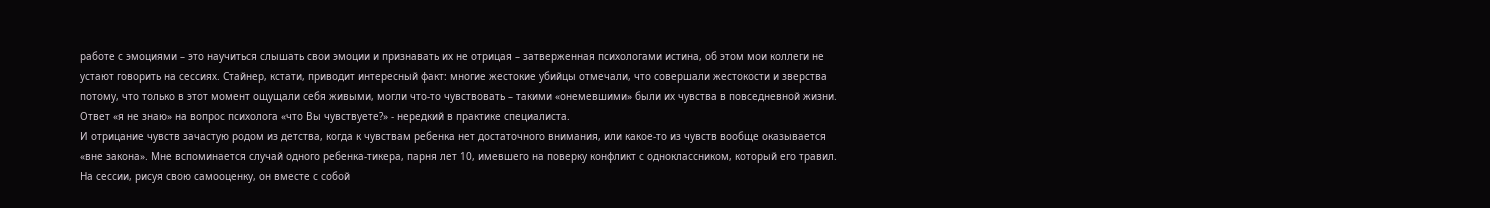работе с эмоциями – это научиться слышать свои эмоции и признавать их не отрицая – затверженная психологами истина, об этом мои коллеги не устают говорить на сессиях. Стайнер, кстати, приводит интересный факт: многие жестокие убийцы отмечали, что совершали жестокости и зверства потому, что только в этот момент ощущали себя живыми, могли что-то чувствовать – такими «онемевшими» были их чувства в повседневной жизни. Ответ «я не знаю» на вопрос психолога «что Вы чувствуете?» - нередкий в практике специалиста.
И отрицание чувств зачастую родом из детства, когда к чувствам ребенка нет достаточного внимания, или какое-то из чувств вообще оказывается «вне закона». Мне вспоминается случай одного ребенка-тикера, парня лет 10, имевшего на поверку конфликт с одноклассником, который его травил. На сессии, рисуя свою самооценку, он вместе с собой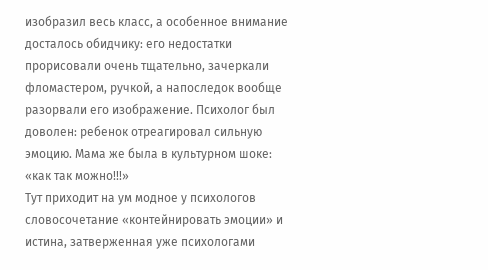изобразил весь класс, а особенное внимание досталось обидчику: его недостатки прорисовали очень тщательно, зачеркали фломастером, ручкой, а напоследок вообще разорвали его изображение. Психолог был доволен: ребенок отреагировал сильную эмоцию. Мама же была в культурном шоке: «как так можно!!!»
Тут приходит на ум модное у психологов словосочетание «контейнировать эмоции» и истина, затверженная уже психологами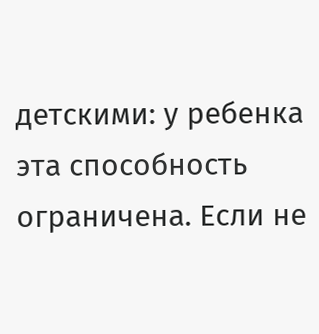детскими: у ребенка эта способность ограничена. Если не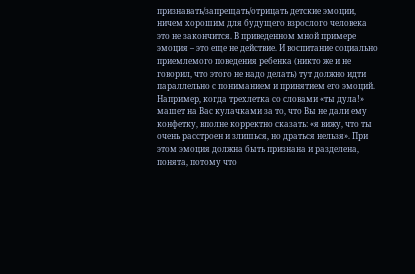признавать/запрещать/отрицать детские эмоции, ничем хорошим для будущего взрослого человека это не закончится. В приведенном мной примере эмоция – это еще не действие. И воспитание социально приемлемого поведения ребенка (никто же и не говорил, что этого не надо делать) тут должно идти параллельно с пониманием и принятием его эмоций. Например, когда трехлетка со словами «ты дула!» машет на Вас кулачками за то, что Вы не дали ему конфетку, вполне корректно сказать: «я вижу, что ты очень расстроен и злишься, но драться нельзя». При этом эмоция должна быть признана и разделена, понята, потому что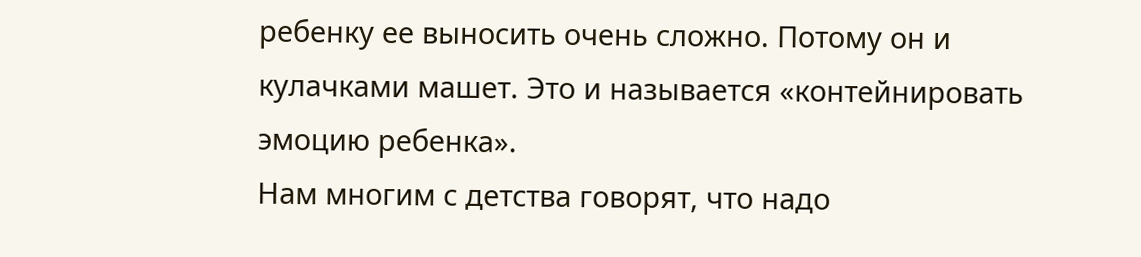ребенку ее выносить очень сложно. Потому он и кулачками машет. Это и называется «контейнировать эмоцию ребенка».
Нам многим с детства говорят, что надо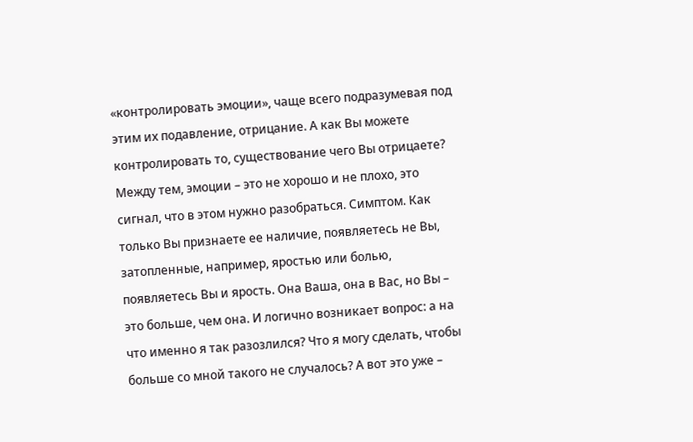«контролировать эмоции», чаще всего подразумевая под этим их подавление, отрицание. А как Вы можете контролировать то, существование чего Вы отрицаете? Между тем, эмоции – это не хорошо и не плохо, это сигнал, что в этом нужно разобраться. Симптом. Как только Вы признаете ее наличие, появляетесь не Вы, затопленные, например, яростью или болью, появляетесь Вы и ярость. Она Ваша, она в Вас, но Вы – это больше, чем она. И логично возникает вопрос: а на что именно я так разозлился? Что я могу сделать, чтобы больше со мной такого не случалось? А вот это уже –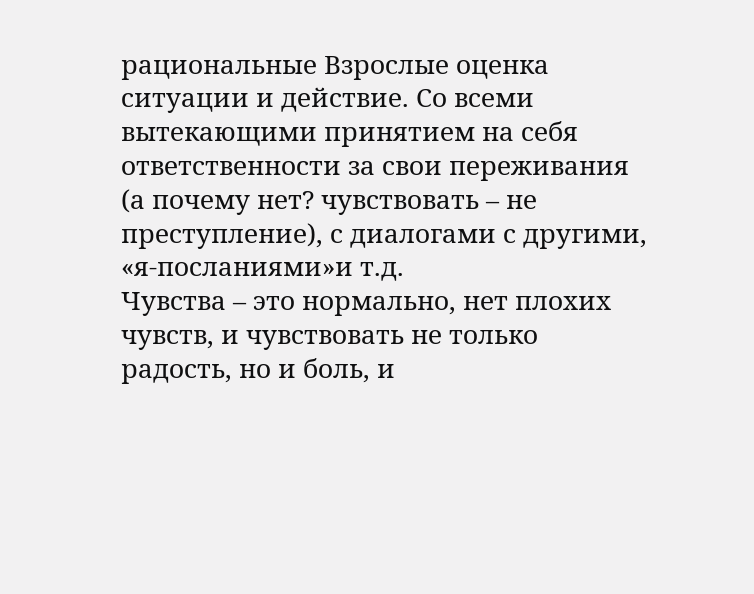рациональные Взрослые оценка ситуации и действие. Со всеми вытекающими принятием на себя ответственности за свои переживания (а почему нет? чувствовать – не преступление), с диалогами с другими, «я-посланиями»и т.д.
Чувства – это нормально, нет плохих чувств, и чувствовать не только радость, но и боль, и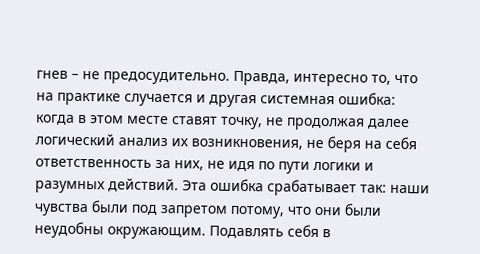гнев – не предосудительно. Правда, интересно то, что на практике случается и другая системная ошибка: когда в этом месте ставят точку, не продолжая далее логический анализ их возникновения, не беря на себя ответственность за них, не идя по пути логики и разумных действий. Эта ошибка срабатывает так: наши чувства были под запретом потому, что они были неудобны окружающим. Подавлять себя в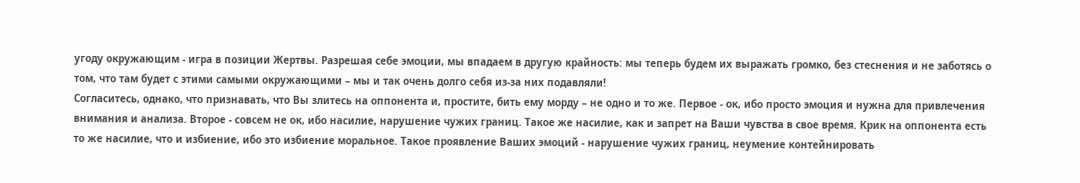угоду окружающим - игра в позиции Жертвы. Разрешая себе эмоции, мы впадаем в другую крайность: мы теперь будем их выражать громко, без стеснения и не заботясь о том, что там будет с этими самыми окружающими – мы и так очень долго себя из-за них подавляли!
Согласитесь, однако, что признавать, что Вы злитесь на оппонента и, простите, бить ему морду – не одно и то же. Первое - ок, ибо просто эмоция и нужна для привлечения внимания и анализа. Второе - совсем не ок, ибо насилие, нарушение чужих границ. Такое же насилие, как и запрет на Ваши чувства в свое время. Крик на оппонента есть то же насилие, что и избиение, ибо это избиение моральное. Такое проявление Ваших эмоций - нарушение чужих границ, неумение контейнировать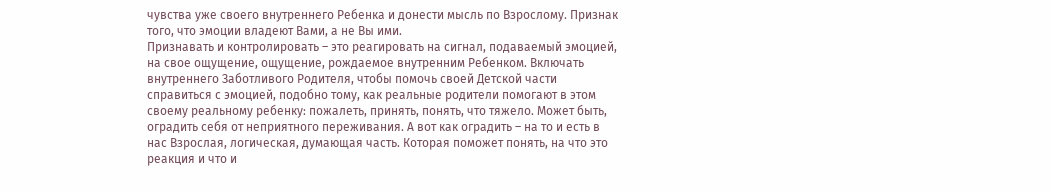чувства уже своего внутреннего Ребенка и донести мысль по Взрослому. Признак того, что эмоции владеют Вами, а не Вы ими.
Признавать и контролировать – это реагировать на сигнал, подаваемый эмоцией, на свое ощущение, ощущение, рождаемое внутренним Ребенком. Включать внутреннего Заботливого Родителя, чтобы помочь своей Детской части справиться с эмоцией, подобно тому, как реальные родители помогают в этом своему реальному ребенку: пожалеть, принять, понять, что тяжело. Может быть, оградить себя от неприятного переживания. А вот как оградить – на то и есть в нас Взрослая, логическая, думающая часть. Которая поможет понять, на что это реакция и что и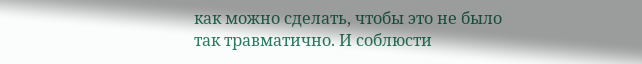как можно сделать, чтобы это не было так травматично. И соблюсти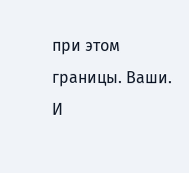при этом границы. Ваши. И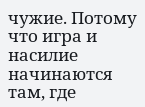чужие. Потому что игра и насилие начинаются там, где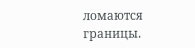ломаются границы.